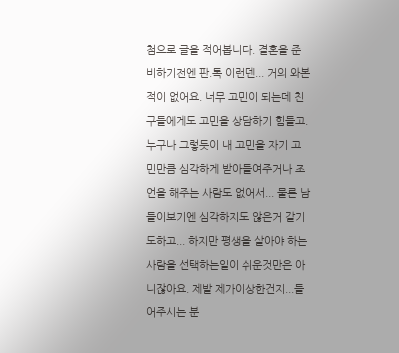첨으로 글을 적어봅니다. 결혼을 준비하기전엔 판.톡 이런덴... 거의 와본적이 없어요. 너무 고민이 되는데 친구들에게도 고민을 상담하기 힘들고. 누구나 그렇듯이 내 고민을 자기 고민만큼 심각하게 받아들여주거나 조언을 해주는 사람도 없어서... 물론 남들이보기엔 심각하지도 않은거 같기도하고... 하지만 평생을 살아야 하는 사람을 선택하는일이 쉬운것만은 아니잖아요. 제발 제가이상한건지...들어주시는 분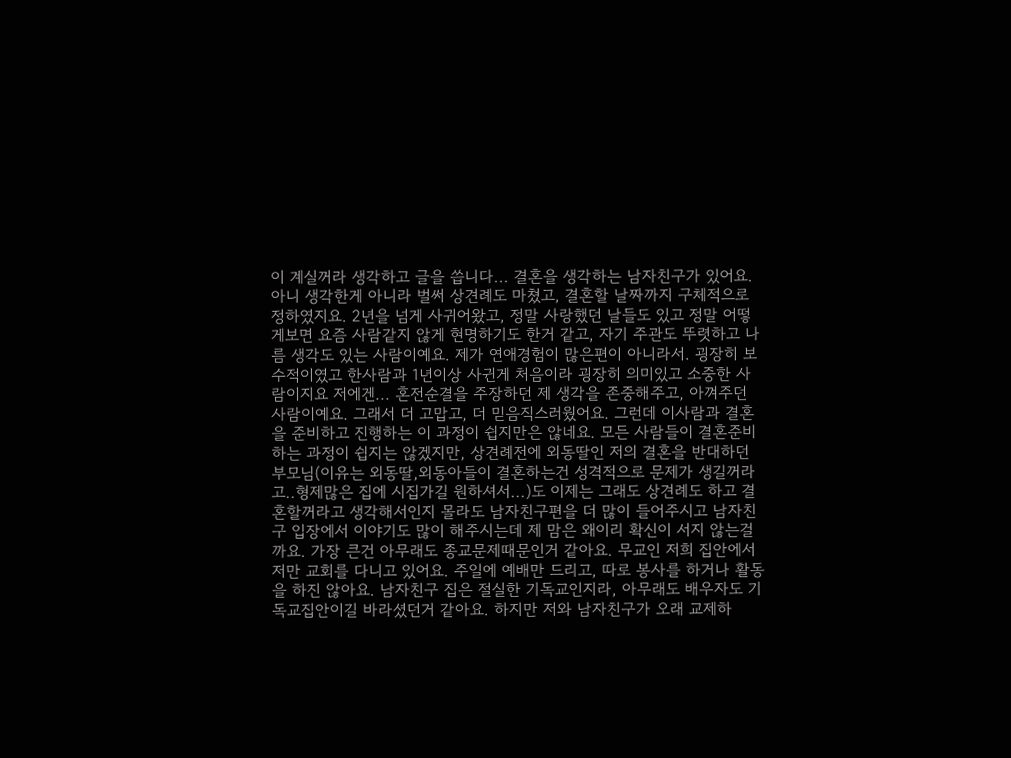이 계실꺼라 생각하고 글을 씁니다... 결혼을 생각하는 남자친구가 있어요. 아니 생각한게 아니라 벌써 상견례도 마쳤고, 결혼할 날짜까지 구체적으로 정하였지요. 2년을 넘게 사귀어왔고, 정말 사랑했던 날들도 있고 정말 어떻게보면 요즘 사람같지 않게 현명하기도 한거 같고, 자기 주관도 뚜렷하고 나름 생각도 있는 사람이예요. 제가 연애경험이 많은편이 아니라서. 굉장히 보수적이였고 한사람과 1년이상 사귄게 처음이라 굉장히 의미있고 소중한 사람이지요 저에겐... 혼전순결을 주장하던 제 생각을 존중해주고, 아껴주던 사람이예요. 그래서 더 고맙고, 더 믿음직스러웠어요. 그런데 이사람과 결혼을 준비하고 진행하는 이 과정이 쉽지만은 않네요. 모든 사람들이 결혼준비하는 과정이 쉽지는 않겠지만, 상견례전에 외동딸인 저의 결혼을 반대하던 부모님(이유는 외동딸,외동아들이 결혼하는건 성격적으로 문제가 생길꺼라고..형제많은 집에 시집가길 원하셔서...)도 이제는 그래도 상견례도 하고 결혼할꺼라고 생각해서인지 몰라도 남자친구편을 더 많이 들어주시고 남자친구 입장에서 이야기도 많이 해주시는데 제 맘은 왜이리 확신이 서지 않는걸까요. 가장 큰건 아무래도 종교문제때문인거 같아요. 무교인 저희 집안에서 저만 교회를 다니고 있어요. 주일에 예배만 드리고, 따로 봉사를 하거나 활동을 하진 않아요. 남자친구 집은 절실한 기독교인지라, 아무래도 배우자도 기독교집안이길 바라셨던거 같아요. 하지만 저와 남자친구가 오래 교제하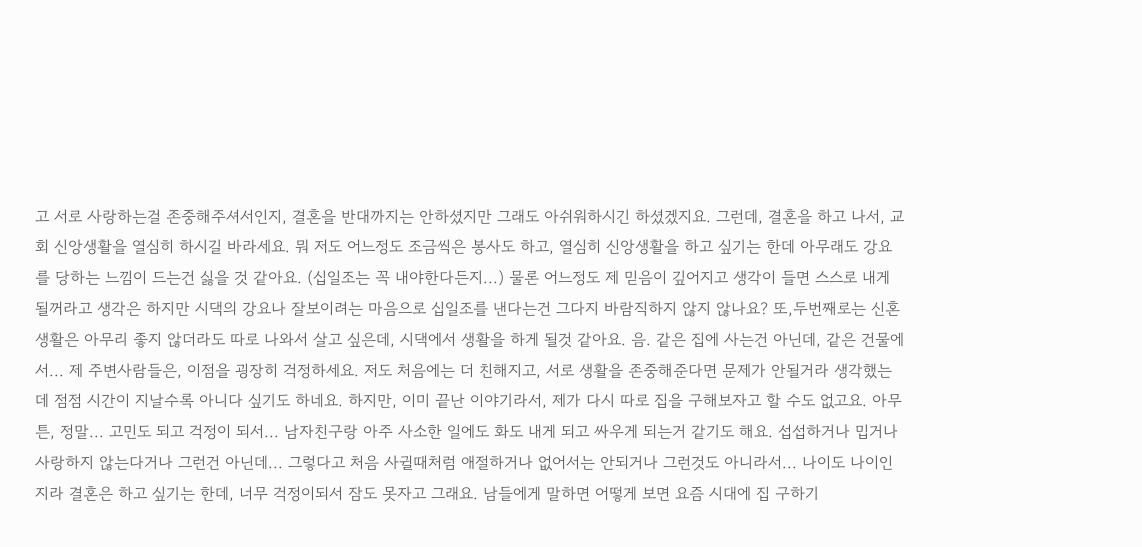고 서로 사랑하는걸 존중해주셔서인지, 결혼을 반대까지는 안하셨지만 그래도 아쉬워하시긴 하셨겠지요. 그런데, 결혼을 하고 나서, 교회 신앙생활을 열심히 하시길 바라세요. 뭐 저도 어느정도 조금씩은 봉사도 하고, 열심히 신앙생활을 하고 싶기는 한데 아무래도 강요를 당하는 느낌이 드는건 싫을 것 같아요. (십일조는 꼭 내야한다든지...) 물론 어느정도 제 믿음이 깊어지고 생각이 들면 스스로 내게 될꺼라고 생각은 하지만 시댁의 강요나 잘보이려는 마음으로 십일조를 낸다는건 그다지 바람직하지 않지 않나요? 또,두번째로는 신혼생활은 아무리 좋지 않더라도 따로 나와서 살고 싶은데, 시댁에서 생활을 하게 될것 같아요. 음. 같은 집에 사는건 아닌데, 같은 건물에서... 제 주변사람들은, 이점을 굉장히 걱정하세요. 저도 처음에는 더 친해지고, 서로 생활을 존중해준다면 문제가 안될거라 생각했는데 점점 시간이 지날수록 아니다 싶기도 하네요. 하지만, 이미 끝난 이야기라서, 제가 다시 따로 집을 구해보자고 할 수도 없고요. 아무튼, 정말... 고민도 되고 걱정이 되서... 남자친구랑 아주 사소한 일에도 화도 내게 되고 싸우게 되는거 같기도 해요. 섭섭하거나 밉거나 사랑하지 않는다거나 그런건 아닌데... 그렇다고 처음 사귈때처럼 애절하거나 없어서는 안되거나 그런것도 아니라서... 나이도 나이인지라 결혼은 하고 싶기는 한데, 너무 걱정이되서 잠도 못자고 그래요. 남들에게 말하면 어떻게 보면 요즘 시대에 집 구하기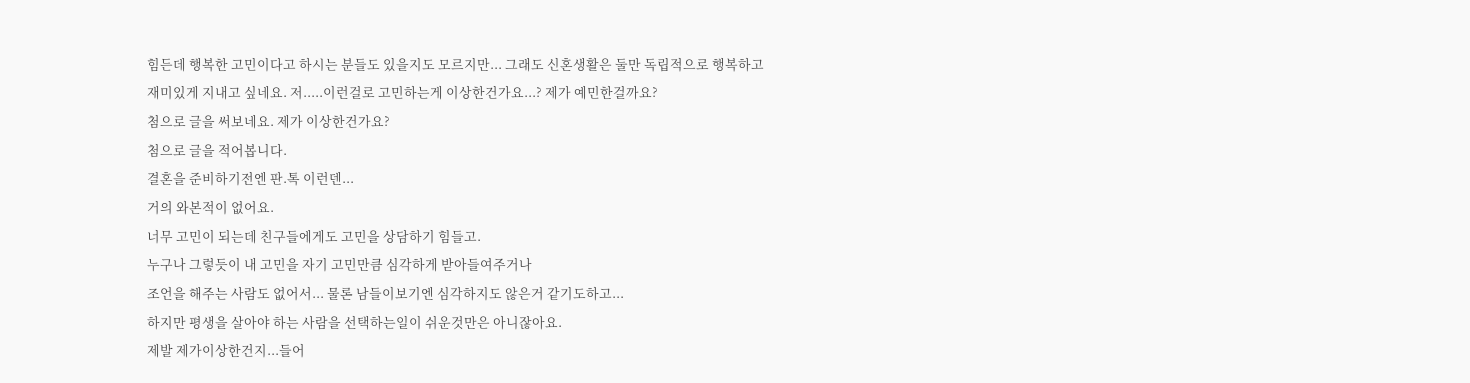힘든데 행복한 고민이다고 하시는 분들도 있을지도 모르지만... 그래도 신혼생활은 둘만 독립적으로 행복하고 재미있게 지내고 싶네요. 저.....이런걸로 고민하는게 이상한건가요...? 제가 예민한걸까요?
첨으로 글을 써보네요. 제가 이상한건가요?
첨으로 글을 적어봅니다.
결혼을 준비하기전엔 판.톡 이런덴...
거의 와본적이 없어요.
너무 고민이 되는데 친구들에게도 고민을 상담하기 힘들고.
누구나 그렇듯이 내 고민을 자기 고민만큼 심각하게 받아들여주거나
조언을 해주는 사람도 없어서... 물론 남들이보기엔 심각하지도 않은거 같기도하고...
하지만 평생을 살아야 하는 사람을 선택하는일이 쉬운것만은 아니잖아요.
제발 제가이상한건지...들어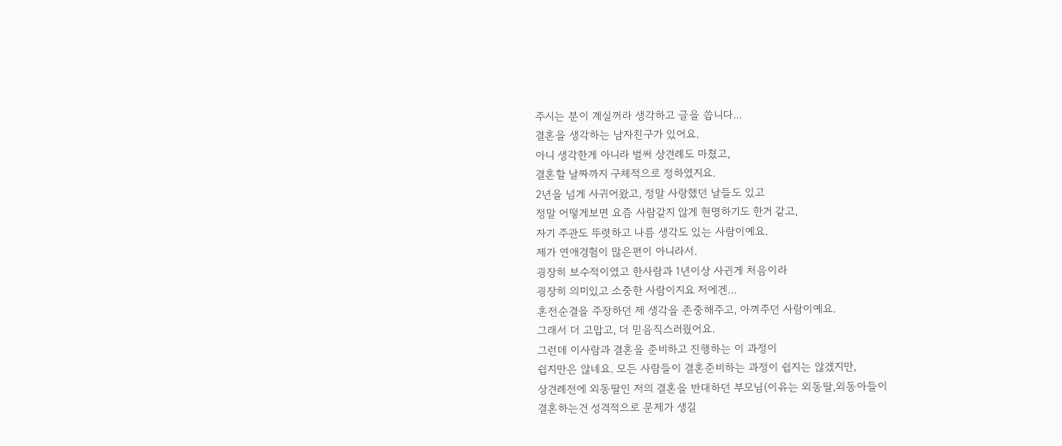주시는 분이 계실꺼라 생각하고 글을 씁니다...
결혼을 생각하는 남자친구가 있어요.
아니 생각한게 아니라 벌써 상견례도 마쳤고,
결혼할 날짜까지 구체적으로 정하였지요.
2년을 넘게 사귀어왔고, 정말 사랑했던 날들도 있고
정말 어떻게보면 요즘 사람같지 않게 현명하기도 한거 같고,
자기 주관도 뚜렷하고 나름 생각도 있는 사람이예요.
제가 연애경험이 많은편이 아니라서.
굉장히 보수적이였고 한사람과 1년이상 사귄게 처음이라
굉장히 의미있고 소중한 사람이지요 저에겐...
혼전순결을 주장하던 제 생각을 존중해주고, 아껴주던 사람이예요.
그래서 더 고맙고, 더 믿음직스러웠어요.
그런데 이사람과 결혼을 준비하고 진행하는 이 과정이
쉽지만은 않네요. 모든 사람들이 결혼준비하는 과정이 쉽지는 않겠지만,
상견례전에 외동딸인 저의 결혼을 반대하던 부모님(이유는 외동딸,외동아들이
결혼하는건 성격적으로 문제가 생길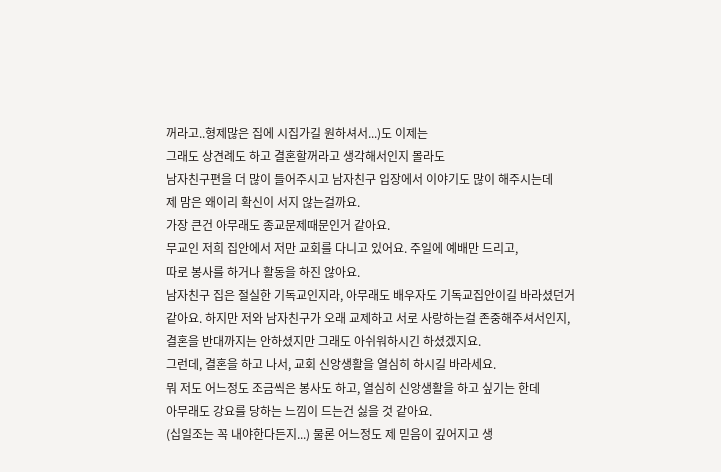꺼라고..형제많은 집에 시집가길 원하셔서...)도 이제는
그래도 상견례도 하고 결혼할꺼라고 생각해서인지 몰라도
남자친구편을 더 많이 들어주시고 남자친구 입장에서 이야기도 많이 해주시는데
제 맘은 왜이리 확신이 서지 않는걸까요.
가장 큰건 아무래도 종교문제때문인거 같아요.
무교인 저희 집안에서 저만 교회를 다니고 있어요. 주일에 예배만 드리고,
따로 봉사를 하거나 활동을 하진 않아요.
남자친구 집은 절실한 기독교인지라, 아무래도 배우자도 기독교집안이길 바라셨던거
같아요. 하지만 저와 남자친구가 오래 교제하고 서로 사랑하는걸 존중해주셔서인지,
결혼을 반대까지는 안하셨지만 그래도 아쉬워하시긴 하셨겠지요.
그런데, 결혼을 하고 나서, 교회 신앙생활을 열심히 하시길 바라세요.
뭐 저도 어느정도 조금씩은 봉사도 하고, 열심히 신앙생활을 하고 싶기는 한데
아무래도 강요를 당하는 느낌이 드는건 싫을 것 같아요.
(십일조는 꼭 내야한다든지...) 물론 어느정도 제 믿음이 깊어지고 생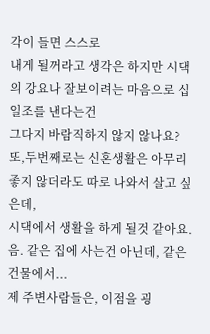각이 들면 스스로
내게 될꺼라고 생각은 하지만 시댁의 강요나 잘보이려는 마음으로 십일조를 낸다는건
그다지 바람직하지 않지 않나요?
또,두번째로는 신혼생활은 아무리 좋지 않더라도 따로 나와서 살고 싶은데,
시댁에서 생활을 하게 될것 같아요. 음. 같은 집에 사는건 아닌데, 같은 건물에서...
제 주변사람들은, 이점을 굉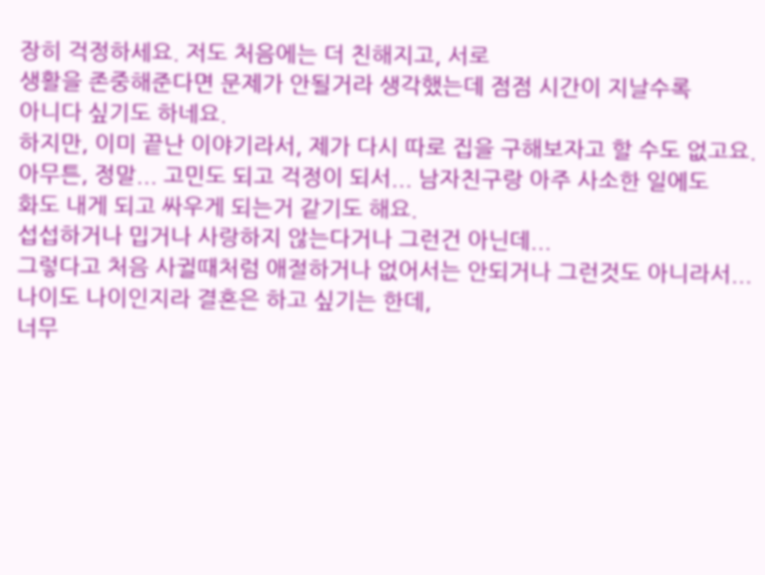장히 걱정하세요. 저도 처음에는 더 친해지고, 서로
생활을 존중해준다면 문제가 안될거라 생각했는데 점점 시간이 지날수록
아니다 싶기도 하네요.
하지만, 이미 끝난 이야기라서, 제가 다시 따로 집을 구해보자고 할 수도 없고요.
아무튼, 정말... 고민도 되고 걱정이 되서... 남자친구랑 아주 사소한 일에도
화도 내게 되고 싸우게 되는거 같기도 해요.
섭섭하거나 밉거나 사랑하지 않는다거나 그런건 아닌데...
그렇다고 처음 사귈때처럼 애절하거나 없어서는 안되거나 그런것도 아니라서...
나이도 나이인지라 결혼은 하고 싶기는 한데,
너무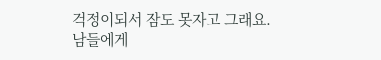걱정이되서 잠도 못자고 그래요.
남들에게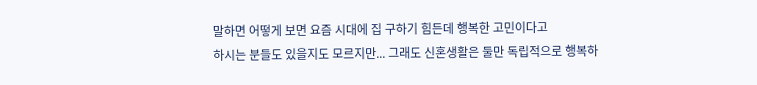말하면 어떻게 보면 요즘 시대에 집 구하기 힘든데 행복한 고민이다고
하시는 분들도 있을지도 모르지만... 그래도 신혼생활은 둘만 독립적으로 행복하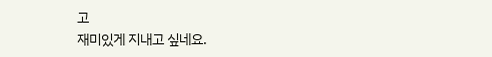고
재미있게 지내고 싶네요.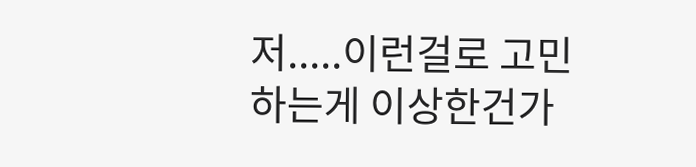저.....이런걸로 고민하는게 이상한건가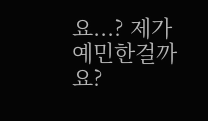요...? 제가 예민한걸까요?